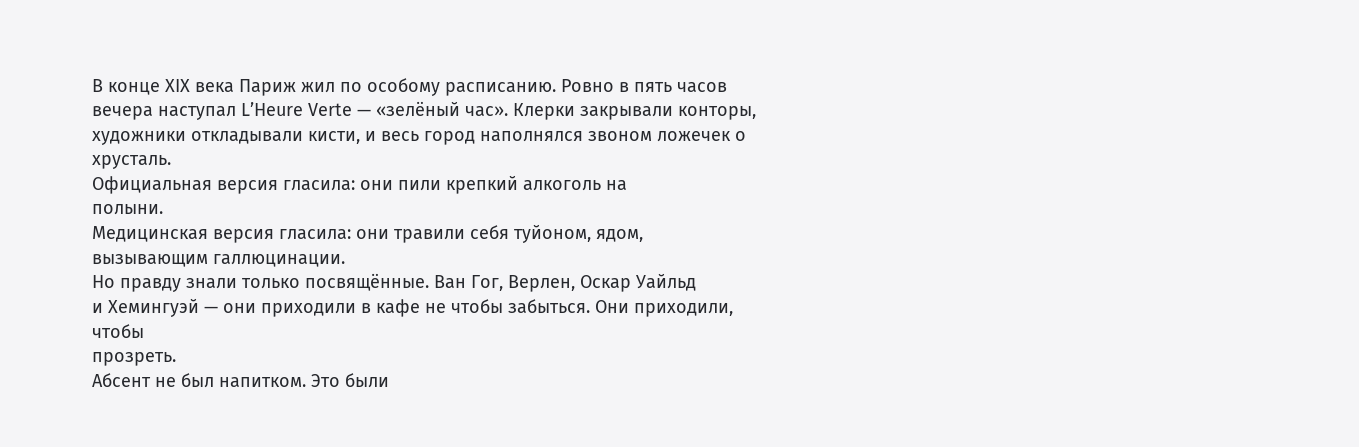В конце XIX века Париж жил по особому расписанию. Ровно в пять часов вечера наступал L’Heure Verte — «зелёный час». Клерки закрывали конторы, художники откладывали кисти, и весь город наполнялся звоном ложечек о хрусталь.
Официальная версия гласила: они пили крепкий алкоголь на
полыни.
Медицинская версия гласила: они травили себя туйоном, ядом,
вызывающим галлюцинации.
Но правду знали только посвящённые. Ван Гог, Верлен, Оскар Уайльд
и Хемингуэй — они приходили в кафе не чтобы забыться. Они приходили, чтобы
прозреть.
Абсент не был напитком. Это были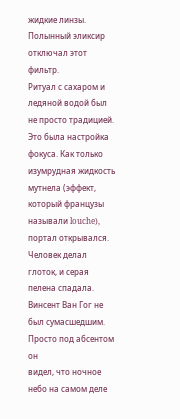жидкие линзы.
Полынный эликсир отключал этот фильтр.
Ритуал с сахаром и ледяной водой был не просто традицией.
Это была настройка фокуса. Как только изумрудная жидкость мутнела (эффект,
который французы называли louche), портал открывался. Человек делал
глоток, и серая пелена спадала.
Винсент Ван Гог не был сумасшедшим. Просто под абсентом он
видел, что ночное небо на самом деле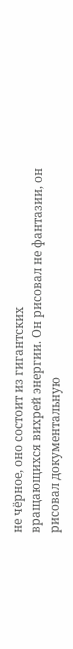не чёрное, оно состоит из гигантских
вращающихся вихрей энергии. Он рисовал не фантазии, он рисовал документальную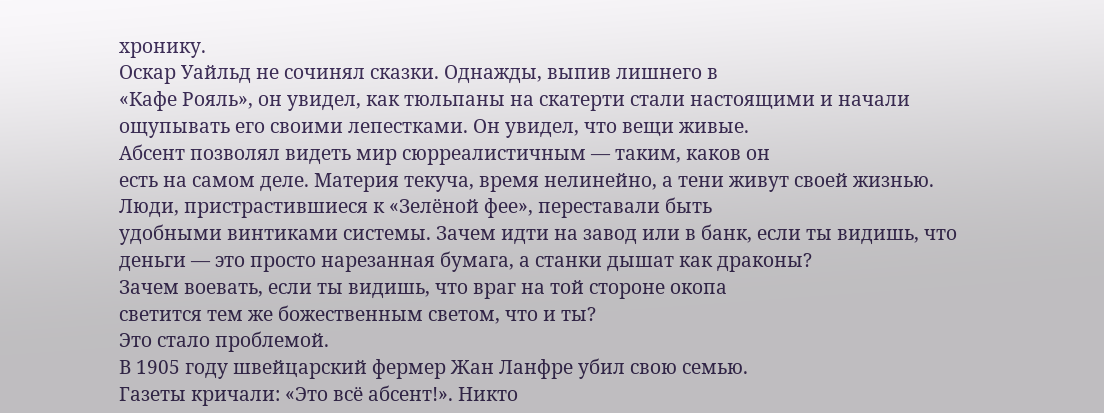хронику.
Оскар Уайльд не сочинял сказки. Однажды, выпив лишнего в
«Кафе Рояль», он увидел, как тюльпаны на скатерти стали настоящими и начали
ощупывать его своими лепестками. Он увидел, что вещи живые.
Абсент позволял видеть мир сюрреалистичным — таким, каков он
есть на самом деле. Материя текуча, время нелинейно, а тени живут своей жизнью.
Люди, пристрастившиеся к «Зелёной фее», переставали быть
удобными винтиками системы. Зачем идти на завод или в банк, если ты видишь, что
деньги — это просто нарезанная бумага, а станки дышат как драконы?
Зачем воевать, если ты видишь, что враг на той стороне окопа
светится тем же божественным светом, что и ты?
Это стало проблемой.
В 1905 году швейцарский фермер Жан Ланфре убил свою семью.
Газеты кричали: «Это всё абсент!». Никто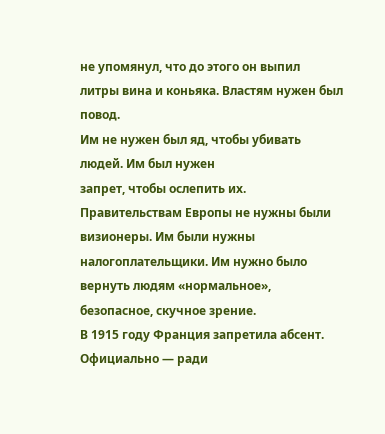не упомянул, что до этого он выпил
литры вина и коньяка. Властям нужен был повод.
Им не нужен был яд, чтобы убивать людей. Им был нужен
запрет, чтобы ослепить их.
Правительствам Европы не нужны были визионеры. Им были нужны налогоплательщики. Им нужно было вернуть людям «нормальное», безопасное, скучное зрение.
В 1915 году Франция запретила абсент. Официально — ради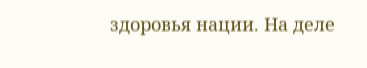здоровья нации. На деле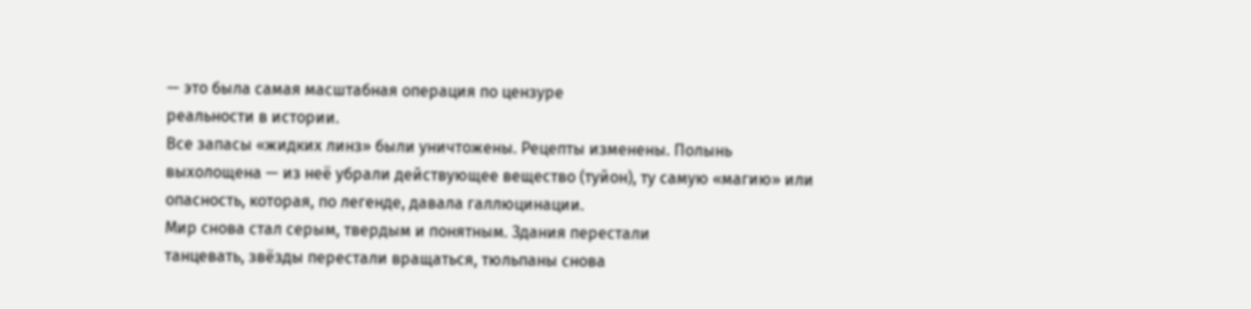— это была самая масштабная операция по цензуре
реальности в истории.
Все запасы «жидких линз» были уничтожены. Рецепты изменены. Полынь
выхолощена — из неё убрали действующее вещество (туйон), ту самую «магию» или
опасность, которая, по легенде, давала галлюцинации.
Мир снова стал серым, твердым и понятным. Здания перестали
танцевать, звёзды перестали вращаться, тюльпаны снова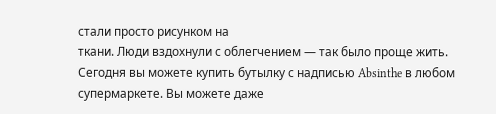стали просто рисунком на
ткани. Люди вздохнули с облегчением — так было проще жить.
Сегодня вы можете купить бутылку с надписью Absinthe в любом
супермаркете. Вы можете даже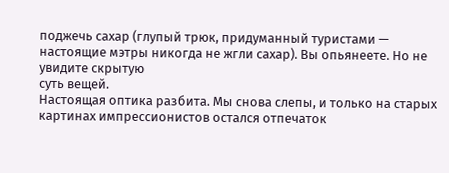поджечь сахар (глупый трюк, придуманный туристами —
настоящие мэтры никогда не жгли сахар). Вы опьянеете. Но не увидите скрытую
суть вещей.
Настоящая оптика разбита. Мы снова слепы, и только на старых
картинах импрессионистов остался отпечаток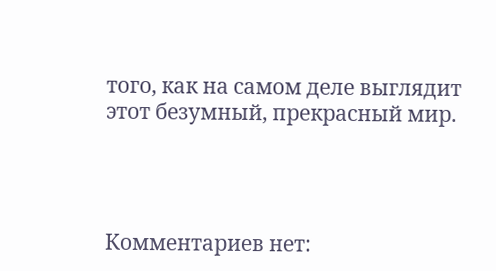того, как на самом деле выглядит
этот безумный, прекрасный мир.




Комментариев нет: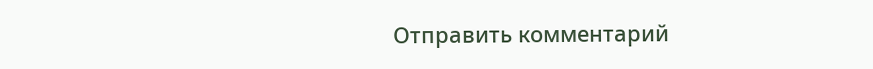Отправить комментарий